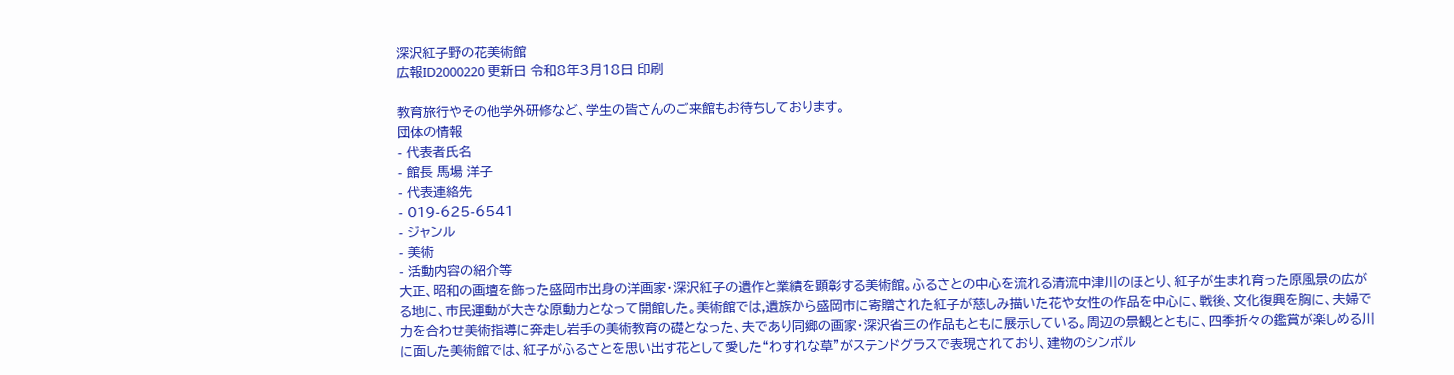深沢紅子野の花美術館
広報ID2000220 更新日 令和8年3月18日 印刷

教育旅行やその他学外研修など、学生の皆さんのご来館もお待ちしております。
団体の情報
- 代表者氏名
- 館長 馬場 洋子
- 代表連絡先
- 019-625-6541
- ジャンル
- 美術
- 活動内容の紹介等
大正、昭和の画壇を飾った盛岡市出身の洋画家・深沢紅子の遺作と業績を顕彰する美術館。ふるさとの中心を流れる清流中津川のほとり、紅子が生まれ育った原風景の広がる地に、市民運動が大きな原動力となって開館した。美術館では,遺族から盛岡市に寄贈された紅子が慈しみ描いた花や女性の作品を中心に、戦後、文化復興を胸に、夫婦で力を合わせ美術指導に奔走し岩手の美術教育の礎となった、夫であり同郷の画家・深沢省三の作品もともに展示している。周辺の景観とともに、四季折々の鑑賞が楽しめる川に面した美術館では、紅子がふるさとを思い出す花として愛した“わすれな草”がステンドグラスで表現されており、建物のシンボル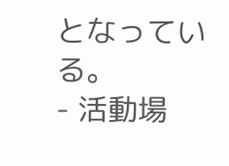となっている。
- 活動場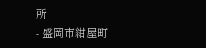所
- 盛岡市紺屋町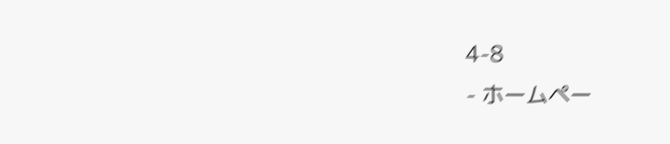4-8
- ホームペー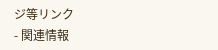ジ等リンク
- 関連情報